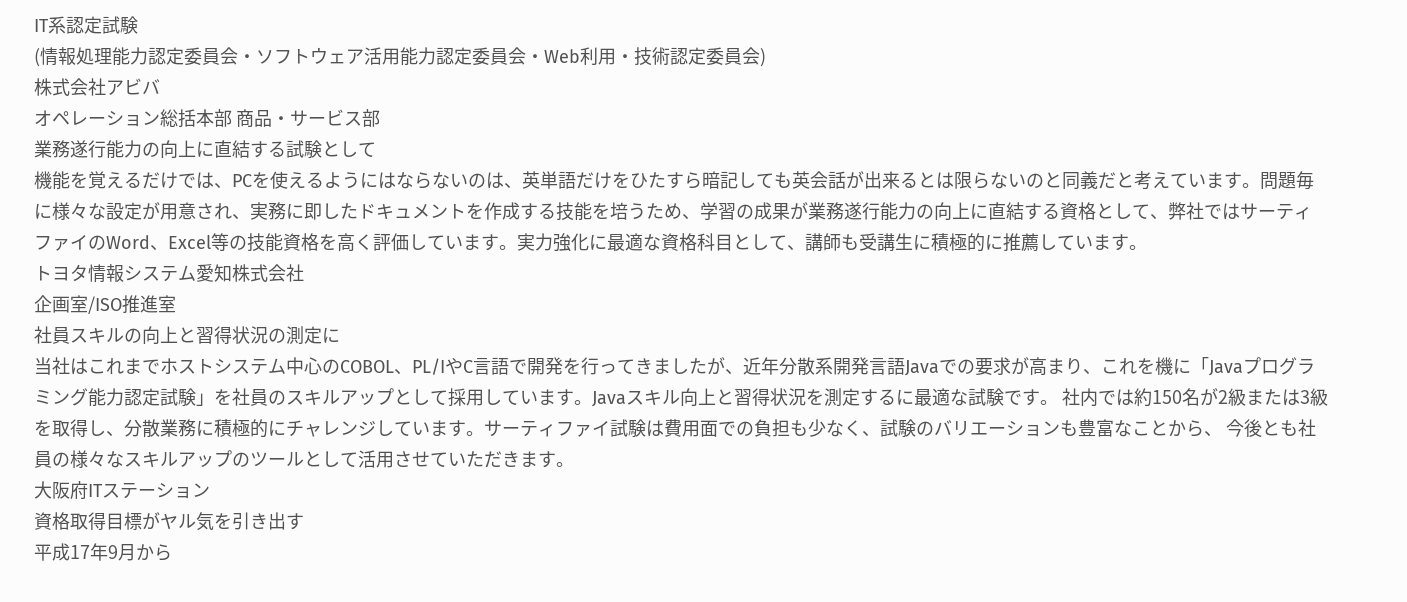IT系認定試験
(情報処理能力認定委員会・ソフトウェア活用能力認定委員会・Web利用・技術認定委員会)
株式会社アビバ
オペレーション総括本部 商品・サービス部
業務遂行能力の向上に直結する試験として
機能を覚えるだけでは、PCを使えるようにはならないのは、英単語だけをひたすら暗記しても英会話が出来るとは限らないのと同義だと考えています。問題毎に様々な設定が用意され、実務に即したドキュメントを作成する技能を培うため、学習の成果が業務遂行能力の向上に直結する資格として、弊社ではサーティファイのWord、Excel等の技能資格を高く評価しています。実力強化に最適な資格科目として、講師も受講生に積極的に推薦しています。
トヨタ情報システム愛知株式会社
企画室/ISO推進室
社員スキルの向上と習得状況の測定に
当社はこれまでホストシステム中心のCOBOL、PL/IやC言語で開発を行ってきましたが、近年分散系開発言語Javaでの要求が高まり、これを機に「Javaプログラミング能力認定試験」を社員のスキルアップとして採用しています。Javaスキル向上と習得状況を測定するに最適な試験です。 社内では約150名が2級または3級を取得し、分散業務に積極的にチャレンジしています。サーティファイ試験は費用面での負担も少なく、試験のバリエーションも豊富なことから、 今後とも社員の様々なスキルアップのツールとして活用させていただきます。
大阪府ITステーション
資格取得目標がヤル気を引き出す
平成17年9月から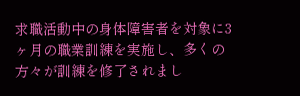求職活動中の身体障害者を対象に3ヶ月の職業訓練を実施し、多くの方々が訓練を修了されまし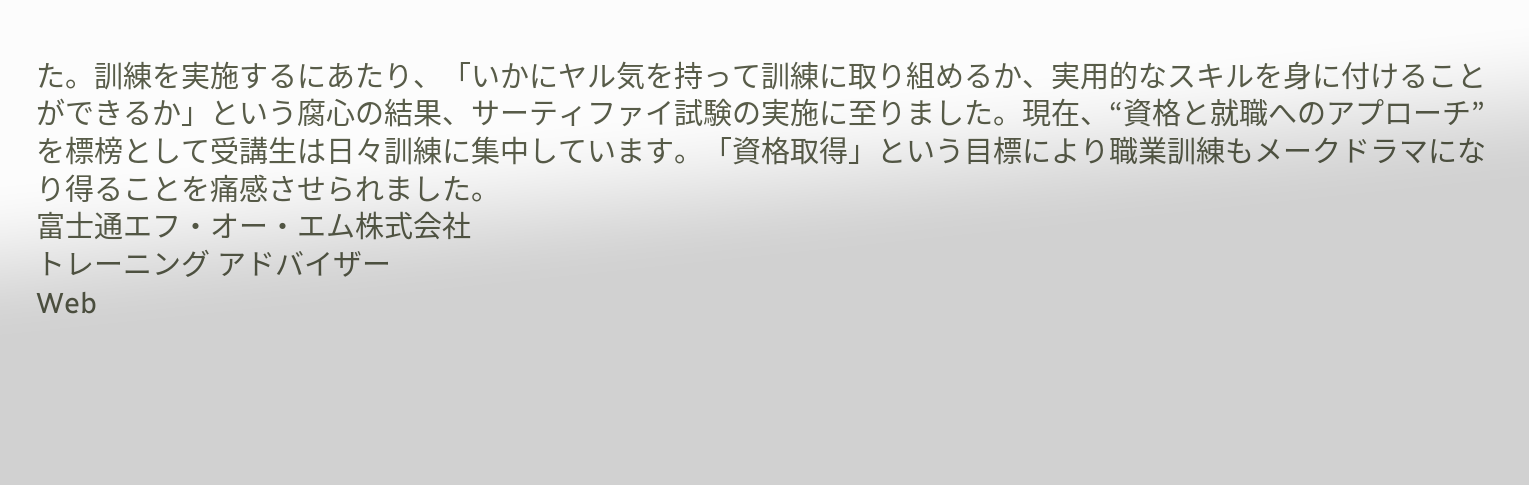た。訓練を実施するにあたり、「いかにヤル気を持って訓練に取り組めるか、実用的なスキルを身に付けることができるか」という腐心の結果、サーティファイ試験の実施に至りました。現在、“資格と就職へのアプローチ”を標榜として受講生は日々訓練に集中しています。「資格取得」という目標により職業訓練もメークドラマになり得ることを痛感させられました。
富士通エフ・オー・エム株式会社
トレーニング アドバイザー
Web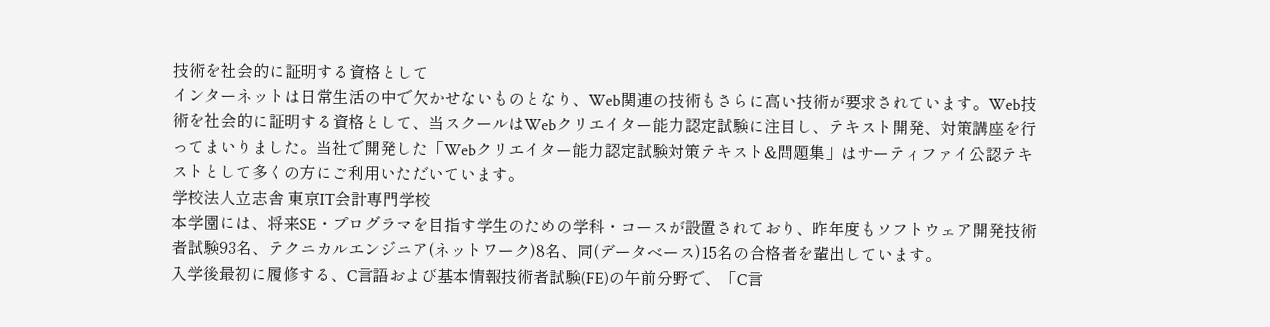技術を社会的に証明する資格として
インターネットは日常生活の中で欠かせないものとなり、Web関連の技術もさらに高い技術が要求されています。Web技術を社会的に証明する資格として、当スクールはWebクリエイター能力認定試験に注目し、テキスト開発、対策講座を行ってまいりました。当社で開発した「Webクリエイター能力認定試験対策テキスト&問題集」はサーティファイ公認テキストとして多くの方にご利用いただいています。
学校法人立志舎 東京IT会計専門学校
本学園には、将来SE・プログラマを目指す学生のための学科・コースが設置されており、昨年度もソフトウェア開発技術者試験93名、テクニカルエンジニア(ネットワーク)8名、同(データベース)15名の合格者を輩出しています。
入学後最初に履修する、C言語および基本情報技術者試験(FE)の午前分野で、「C言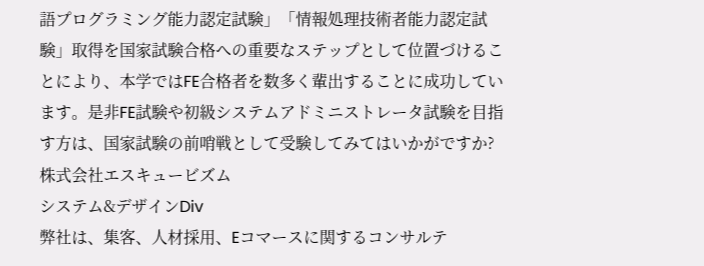語プログラミング能力認定試験」「情報処理技術者能力認定試験」取得を国家試験合格への重要なステップとして位置づけることにより、本学ではFE合格者を数多く輩出することに成功しています。是非FE試験や初級システムアドミニストレータ試験を目指す方は、国家試験の前哨戦として受験してみてはいかがですか?
株式会社エスキュービズム
システム&デザインDiv
弊社は、集客、人材採用、Eコマースに関するコンサルテ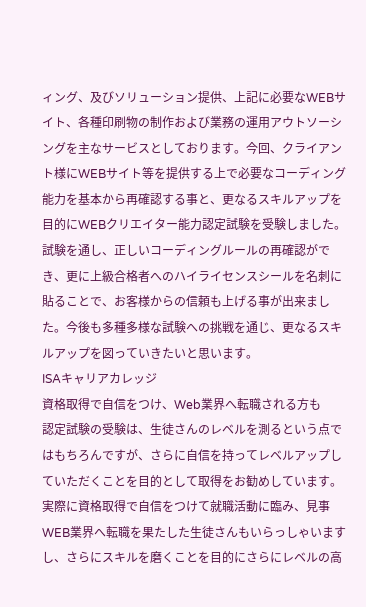ィング、及びソリューション提供、上記に必要なWEBサイト、各種印刷物の制作および業務の運用アウトソーシングを主なサービスとしております。今回、クライアント様にWEBサイト等を提供する上で必要なコーディング能力を基本から再確認する事と、更なるスキルアップを目的にWEBクリエイター能力認定試験を受験しました。
試験を通し、正しいコーディングルールの再確認ができ、更に上級合格者へのハイライセンスシールを名刺に貼ることで、お客様からの信頼も上げる事が出来ました。今後も多種多様な試験への挑戦を通じ、更なるスキルアップを図っていきたいと思います。
ISAキャリアカレッジ
資格取得で自信をつけ、Web業界へ転職される方も
認定試験の受験は、生徒さんのレベルを測るという点ではもちろんですが、さらに自信を持ってレベルアップしていただくことを目的として取得をお勧めしています。実際に資格取得で自信をつけて就職活動に臨み、見事WEB業界へ転職を果たした生徒さんもいらっしゃいますし、さらにスキルを磨くことを目的にさらにレベルの高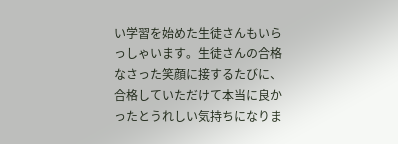い学習を始めた生徒さんもいらっしゃいます。生徒さんの合格なさった笑顔に接するたびに、合格していただけて本当に良かったとうれしい気持ちになりま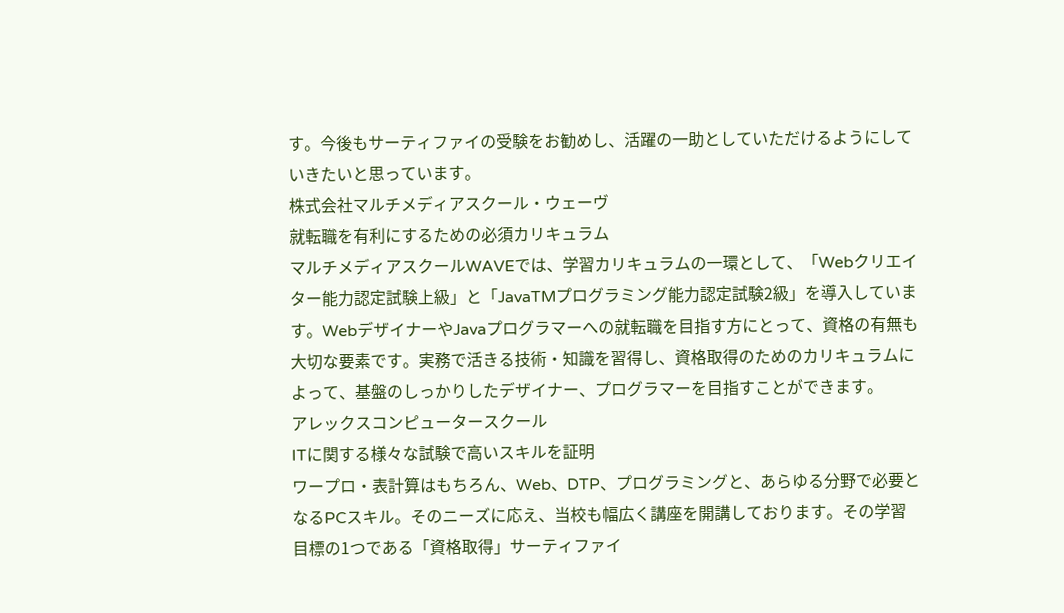す。今後もサーティファイの受験をお勧めし、活躍の一助としていただけるようにしていきたいと思っています。
株式会社マルチメディアスクール・ウェーヴ
就転職を有利にするための必須カリキュラム
マルチメディアスクールWAVEでは、学習カリキュラムの一環として、「Webクリエイター能力認定試験上級」と「JavaTMプログラミング能力認定試験2級」を導入しています。WebデザイナーやJavaプログラマーへの就転職を目指す方にとって、資格の有無も大切な要素です。実務で活きる技術・知識を習得し、資格取得のためのカリキュラムによって、基盤のしっかりしたデザイナー、プログラマーを目指すことができます。
アレックスコンピュータースクール
ITに関する様々な試験で高いスキルを証明
ワープロ・表計算はもちろん、Web、DTP、プログラミングと、あらゆる分野で必要となるPCスキル。そのニーズに応え、当校も幅広く講座を開講しております。その学習目標の1つである「資格取得」サーティファイ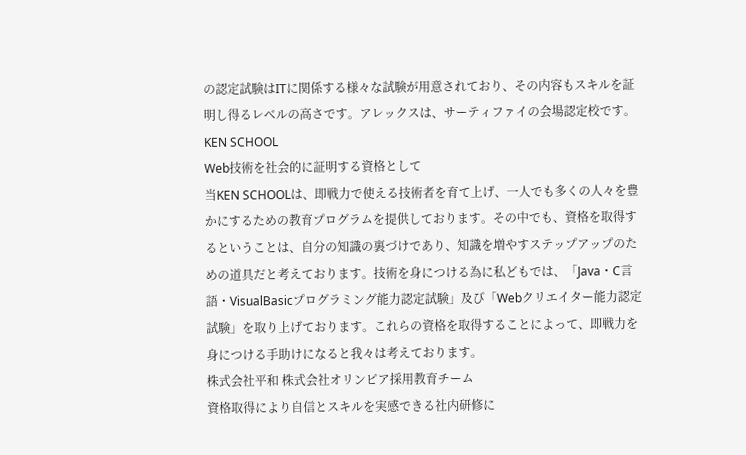の認定試験はITに関係する様々な試験が用意されており、その内容もスキルを証明し得るレベルの高さです。アレックスは、サーティファイの会場認定校です。
KEN SCHOOL
Web技術を社会的に証明する資格として
当KEN SCHOOLは、即戦力で使える技術者を育て上げ、一人でも多くの人々を豊かにするための教育プログラムを提供しております。その中でも、資格を取得するということは、自分の知識の裏づけであり、知識を増やすステップアップのための道具だと考えております。技術を身につける為に私どもでは、「Java・C言語・VisualBasicプログラミング能力認定試験」及び「Webクリエイター能力認定試験」を取り上げております。これらの資格を取得することによって、即戦力を身につける手助けになると我々は考えております。
株式会社平和 株式会社オリンピア採用教育チーム
資格取得により自信とスキルを実感できる社内研修に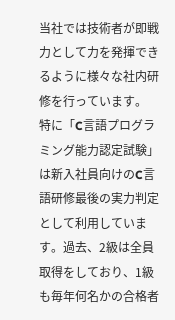当社では技術者が即戦力として力を発揮できるように様々な社内研修を行っています。
特に「C言語プログラミング能力認定試験」は新入社員向けのC言語研修最後の実力判定として利用しています。過去、2級は全員取得をしており、1級も毎年何名かの合格者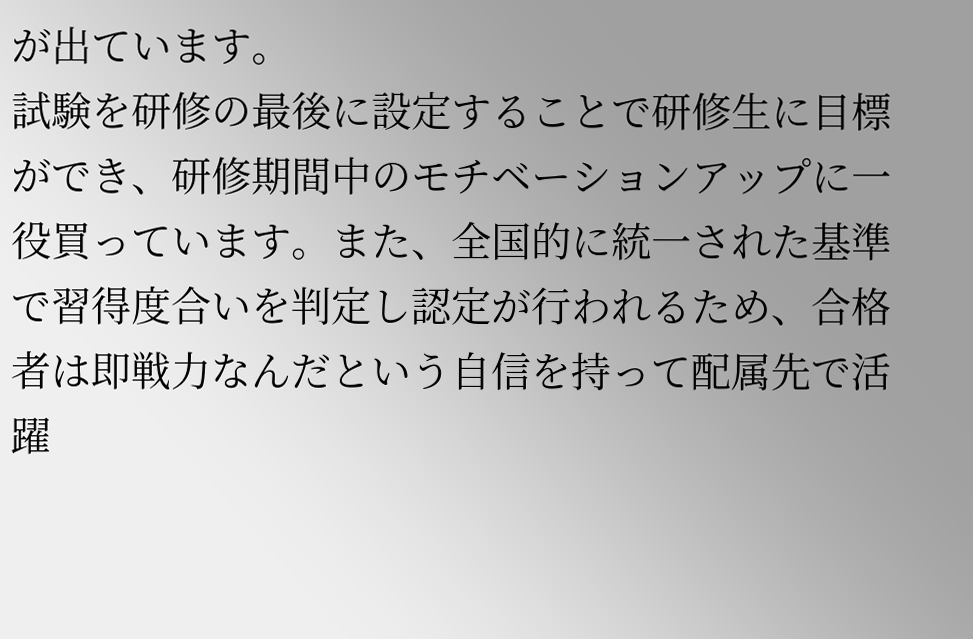が出ています。
試験を研修の最後に設定することで研修生に目標ができ、研修期間中のモチベーションアップに一役買っています。また、全国的に統一された基準で習得度合いを判定し認定が行われるため、合格者は即戦力なんだという自信を持って配属先で活躍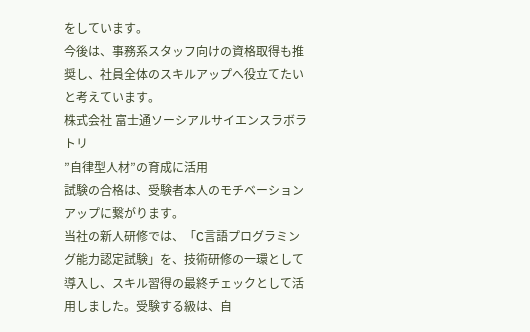をしています。
今後は、事務系スタッフ向けの資格取得も推奨し、社員全体のスキルアップへ役立てたいと考えています。
株式会社 富士通ソーシアルサイエンスラボラトリ
”自律型人材”の育成に活用
試験の合格は、受験者本人のモチベーションアップに繋がります。
当社の新人研修では、「C言語プログラミング能力認定試験」を、技術研修の一環として導入し、スキル習得の最終チェックとして活用しました。受験する級は、自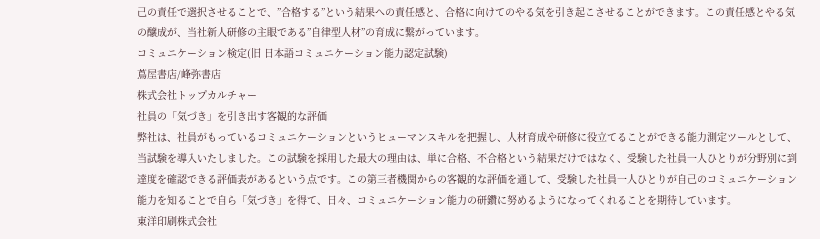己の責任で選択させることで、”合格する”という結果への責任感と、合格に向けてのやる気を引き起こさせることができます。この責任感とやる気の醸成が、当社新人研修の主眼である”自律型人材”の育成に繋がっています。
コミュニケーション検定(旧 日本語コミュニケーション能力認定試験)
蔦屋書店/峰弥書店
株式会社トップカルチャー
社員の「気づき」を引き出す客観的な評価
弊社は、社員がもっているコミュニケーションというヒューマンスキルを把握し、人材育成や研修に役立てることができる能力測定ツールとして、当試験を導入いたしました。この試験を採用した最大の理由は、単に合格、不合格という結果だけではなく、受験した社員一人ひとりが分野別に到達度を確認できる評価表があるという点です。この第三者機関からの客観的な評価を通して、受験した社員一人ひとりが自己のコミュニケーション能力を知ることで自ら「気づき」を得て、日々、コミュニケーション能力の研鑽に努めるようになってくれることを期待しています。
東洋印刷株式会社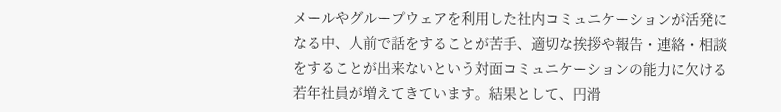メールやグループウェアを利用した社内コミュニケーションが活発になる中、人前で話をすることが苦手、適切な挨拶や報告・連絡・相談をすることが出来ないという対面コミュニケーションの能力に欠ける若年社員が増えてきています。結果として、円滑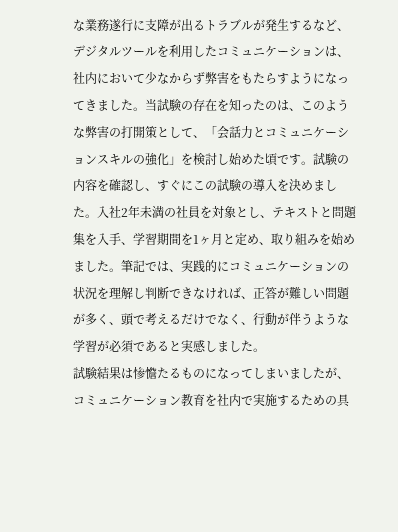な業務遂行に支障が出るトラブルが発生するなど、デジタルツールを利用したコミュニケーションは、社内において少なからず弊害をもたらすようになってきました。当試験の存在を知ったのは、このような弊害の打開策として、「会話力とコミュニケーションスキルの強化」を検討し始めた頃です。試験の内容を確認し、すぐにこの試験の導入を決めました。入社2年未満の社員を対象とし、テキストと問題集を入手、学習期間を1ヶ月と定め、取り組みを始めました。筆記では、実践的にコミュニケーションの状況を理解し判断できなければ、正答が難しい問題が多く、頭で考えるだけでなく、行動が伴うような学習が必須であると実感しました。
試験結果は惨憺たるものになってしまいましたが、コミュニケーション教育を社内で実施するための具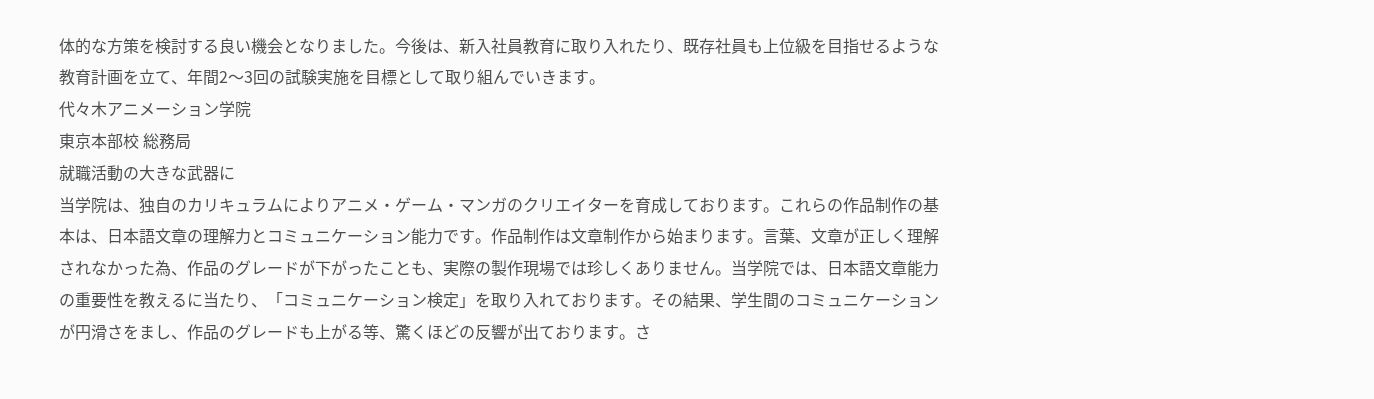体的な方策を検討する良い機会となりました。今後は、新入社員教育に取り入れたり、既存社員も上位級を目指せるような教育計画を立て、年間2〜3回の試験実施を目標として取り組んでいきます。
代々木アニメーション学院
東京本部校 総務局
就職活動の大きな武器に
当学院は、独自のカリキュラムによりアニメ・ゲーム・マンガのクリエイターを育成しております。これらの作品制作の基本は、日本語文章の理解力とコミュニケーション能力です。作品制作は文章制作から始まります。言葉、文章が正しく理解されなかった為、作品のグレードが下がったことも、実際の製作現場では珍しくありません。当学院では、日本語文章能力の重要性を教えるに当たり、「コミュニケーション検定」を取り入れております。その結果、学生間のコミュニケーションが円滑さをまし、作品のグレードも上がる等、驚くほどの反響が出ております。さ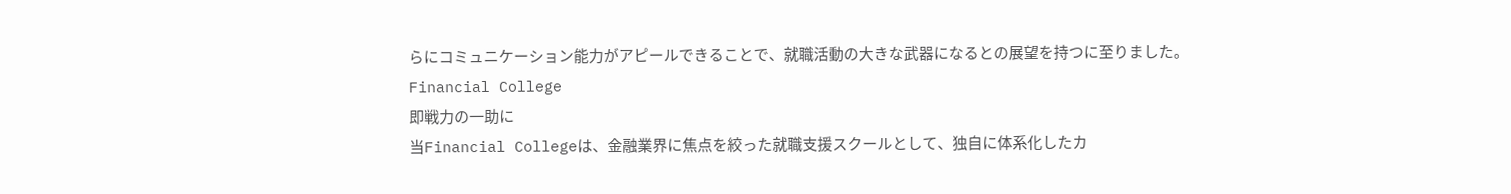らにコミュニケーション能力がアピールできることで、就職活動の大きな武器になるとの展望を持つに至りました。
Financial College
即戦力の一助に
当Financial Collegeは、金融業界に焦点を絞った就職支援スクールとして、独自に体系化したカ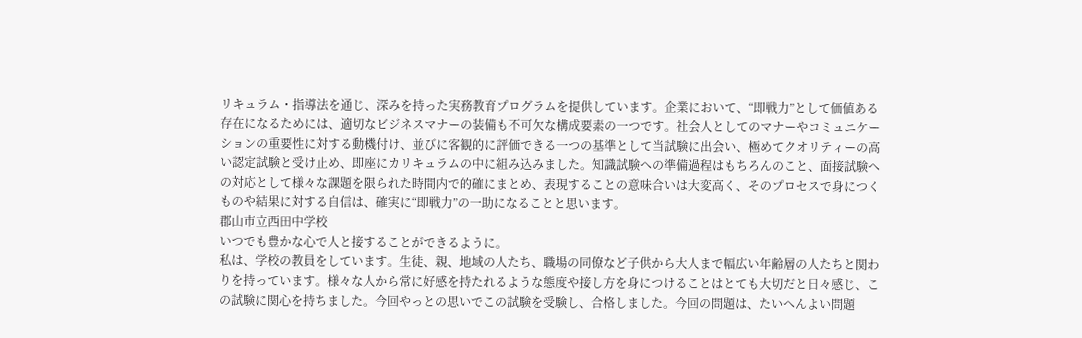リキュラム・指導法を通じ、深みを持った実務教育プログラムを提供しています。企業において、“即戦力”として価値ある存在になるためには、適切なビジネスマナーの装備も不可欠な構成要素の一つです。社会人としてのマナーやコミュニケーションの重要性に対する動機付け、並びに客観的に評価できる一つの基準として当試験に出会い、極めてクオリティーの高い認定試験と受け止め、即座にカリキュラムの中に組み込みました。知識試験への準備過程はもちろんのこと、面接試験への対応として様々な課題を限られた時間内で的確にまとめ、表現することの意味合いは大変高く、そのプロセスで身につくものや結果に対する自信は、確実に“即戦力”の一助になることと思います。
郡山市立西田中学校
いつでも豊かな心で人と接することができるように。
私は、学校の教員をしています。生徒、親、地域の人たち、職場の同僚など子供から大人まで幅広い年齢層の人たちと関わりを持っています。様々な人から常に好感を持たれるような態度や接し方を身につけることはとても大切だと日々感じ、この試験に関心を持ちました。今回やっとの思いでこの試験を受験し、合格しました。今回の問題は、たいへんよい問題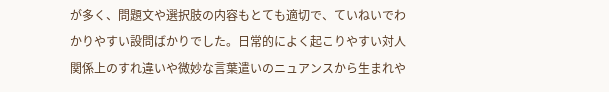が多く、問題文や選択肢の内容もとても適切で、ていねいでわかりやすい設問ばかりでした。日常的によく起こりやすい対人関係上のすれ違いや微妙な言葉遣いのニュアンスから生まれや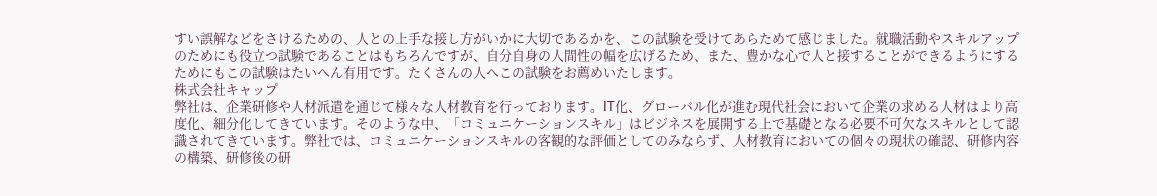すい誤解などをさけるための、人との上手な接し方がいかに大切であるかを、この試験を受けてあらためて感じました。就職活動やスキルアップのためにも役立つ試験であることはもちろんですが、自分自身の人間性の幅を広げるため、また、豊かな心で人と接することができるようにするためにもこの試験はたいへん有用です。たくさんの人へこの試験をお薦めいたします。
株式会社キャップ
弊社は、企業研修や人材派遣を通じて様々な人材教育を行っております。IT化、グローバル化が進む現代社会において企業の求める人材はより高度化、細分化してきています。そのような中、「コミュニケーションスキル」はビジネスを展開する上で基礎となる必要不可欠なスキルとして認識されてきています。弊社では、コミュニケーションスキルの客観的な評価としてのみならず、人材教育においての個々の現状の確認、研修内容の構築、研修後の研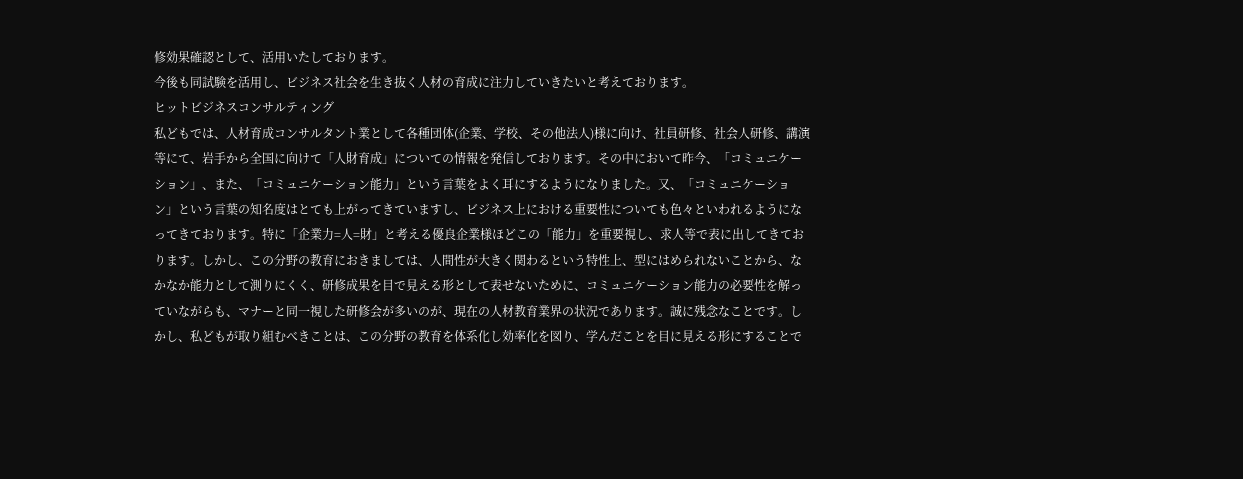修効果確認として、活用いたしております。
今後も同試験を活用し、ビジネス社会を生き抜く人材の育成に注力していきたいと考えております。
ヒットビジネスコンサルティング
私どもでは、人材育成コンサルタント業として各種団体(企業、学校、その他法人)様に向け、社員研修、社会人研修、講演等にて、岩手から全国に向けて「人財育成」についての情報を発信しております。その中において昨今、「コミュニケーション」、また、「コミュニケーション能力」という言葉をよく耳にするようになりました。又、「コミュニケーション」という言葉の知名度はとても上がってきていますし、ビジネス上における重要性についても色々といわれるようになってきております。特に「企業力=人=財」と考える優良企業様ほどこの「能力」を重要視し、求人等で表に出してきております。しかし、この分野の教育におきましては、人間性が大きく関わるという特性上、型にはめられないことから、なかなか能力として測りにくく、研修成果を目で見える形として表せないために、コミュニケーション能力の必要性を解っていながらも、マナーと同一視した研修会が多いのが、現在の人材教育業界の状況であります。誠に残念なことです。しかし、私どもが取り組むべきことは、この分野の教育を体系化し効率化を図り、学んだことを目に見える形にすることで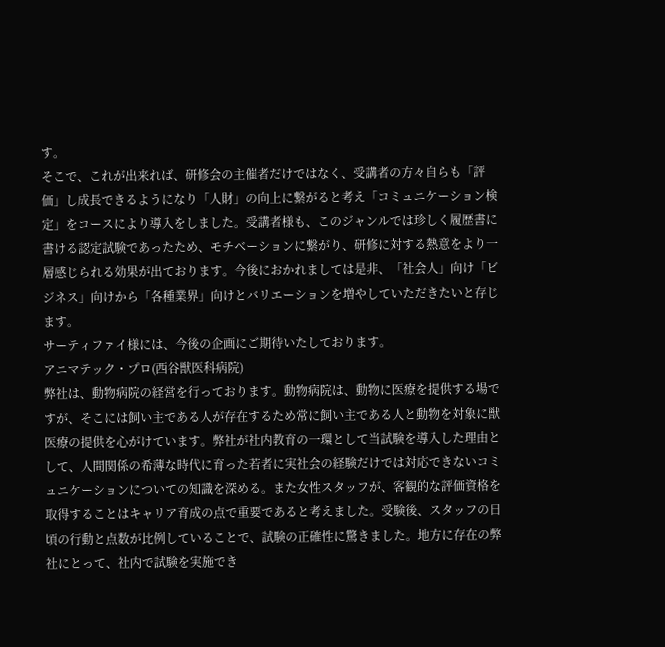す。
そこで、これが出来れば、研修会の主催者だけではなく、受講者の方々自らも「評価」し成長できるようになり「人財」の向上に繋がると考え「コミュニケーション検定」をコースにより導入をしました。受講者様も、このジャンルでは珍しく履歴書に書ける認定試験であったため、モチベーションに繋がり、研修に対する熱意をより一層感じられる効果が出ております。今後におかれましては是非、「社会人」向け「ビジネス」向けから「各種業界」向けとバリエーションを増やしていただきたいと存じます。
サーティファイ様には、今後の企画にご期待いたしております。
アニマテック・プロ(西谷獣医科病院)
弊社は、動物病院の経営を行っております。動物病院は、動物に医療を提供する場ですが、そこには飼い主である人が存在するため常に飼い主である人と動物を対象に獣医療の提供を心がけています。弊社が社内教育の一環として当試験を導入した理由として、人間関係の希薄な時代に育った若者に実社会の経験だけでは対応できないコミュニケーションについての知識を深める。また女性スタッフが、客観的な評価資格を取得することはキャリア育成の点で重要であると考えました。受験後、スタッフの日頃の行動と点数が比例していることで、試験の正確性に驚きました。地方に存在の弊社にとって、社内で試験を実施でき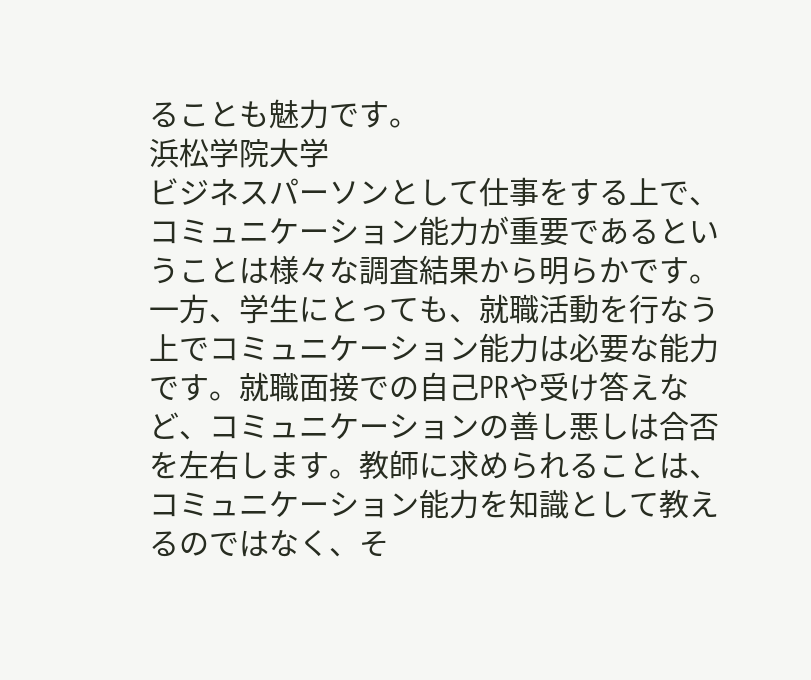ることも魅力です。
浜松学院大学
ビジネスパーソンとして仕事をする上で、コミュニケーション能力が重要であるということは様々な調査結果から明らかです。一方、学生にとっても、就職活動を行なう上でコミュニケーション能力は必要な能力です。就職面接での自己PRや受け答えなど、コミュニケーションの善し悪しは合否を左右します。教師に求められることは、コミュニケーション能力を知識として教えるのではなく、そ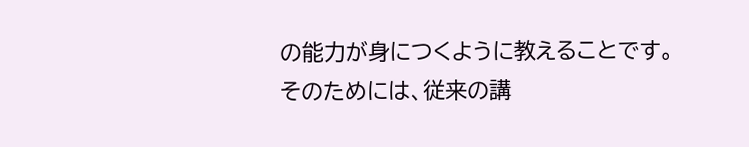の能力が身につくように教えることです。そのためには、従来の講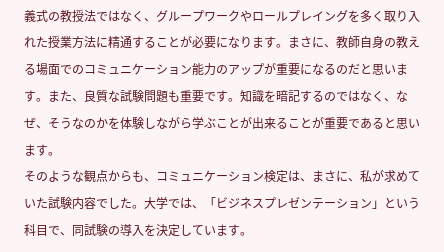義式の教授法ではなく、グループワークやロールプレイングを多く取り入れた授業方法に精通することが必要になります。まさに、教師自身の教える場面でのコミュニケーション能力のアップが重要になるのだと思います。また、良質な試験問題も重要です。知識を暗記するのではなく、なぜ、そうなのかを体験しながら学ぶことが出来ることが重要であると思います。
そのような観点からも、コミュニケーション検定は、まさに、私が求めていた試験内容でした。大学では、「ビジネスプレゼンテーション」という科目で、同試験の導入を決定しています。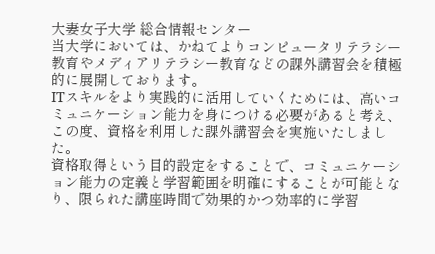大妻女子大学 総合情報センター
当大学においては、かねてよりコンピュータリテラシー教育やメディアリテラシー教育などの課外講習会を積極的に展開しております。
ITスキルをより実践的に活用していくためには、高いコミュニケーション能力を身につける必要があると考え、この度、資格を利用した課外講習会を実施いたしました。
資格取得という目的設定をすることで、コミュニケーション能力の定義と学習範囲を明確にすることが可能となり、限られた講座時間で効果的かつ効率的に学習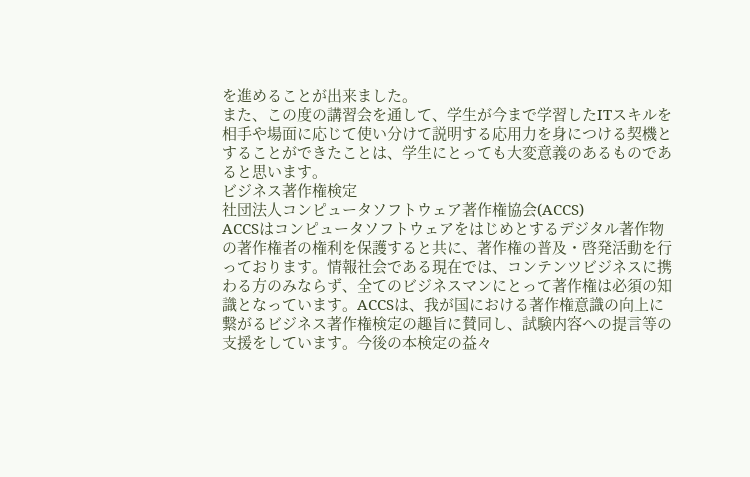を進めることが出来ました。
また、この度の講習会を通して、学生が今まで学習したITスキルを相手や場面に応じて使い分けて説明する応用力を身につける契機とすることができたことは、学生にとっても大変意義のあるものであると思います。
ビジネス著作権検定
社団法人コンピュータソフトウェア著作権協会(ACCS)
ACCSはコンピュータソフトウェアをはじめとするデジタル著作物の著作権者の権利を保護すると共に、著作権の普及・啓発活動を行っております。情報社会である現在では、コンテンツビジネスに携わる方のみならず、全てのビジネスマンにとって著作権は必須の知識となっています。ACCSは、我が国における著作権意識の向上に繋がるビジネス著作権検定の趣旨に賛同し、試験内容への提言等の支援をしています。今後の本検定の益々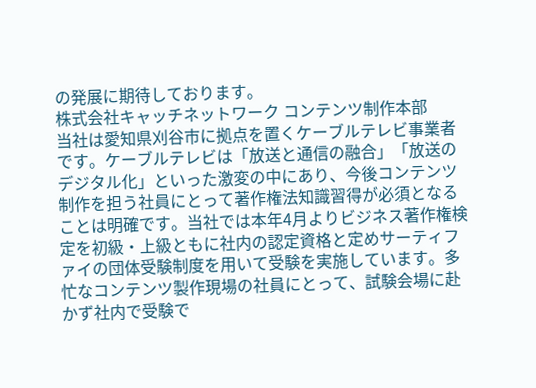の発展に期待しております。
株式会社キャッチネットワーク コンテンツ制作本部
当社は愛知県刈谷市に拠点を置くケーブルテレビ事業者です。ケーブルテレビは「放送と通信の融合」「放送のデジタル化」といった激変の中にあり、今後コンテンツ制作を担う社員にとって著作権法知識習得が必須となることは明確です。当社では本年4月よりビジネス著作権検定を初級・上級ともに社内の認定資格と定めサーティファイの団体受験制度を用いて受験を実施しています。多忙なコンテンツ製作現場の社員にとって、試験会場に赴かず社内で受験で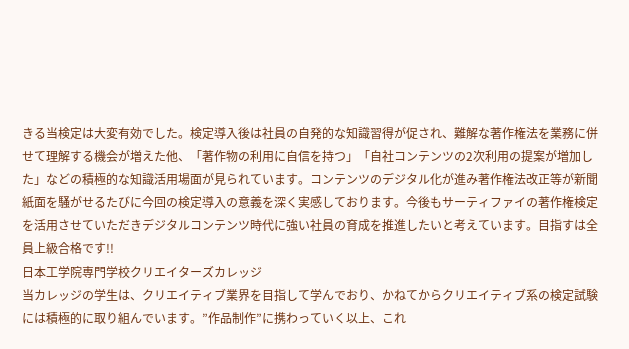きる当検定は大変有効でした。検定導入後は社員の自発的な知識習得が促され、難解な著作権法を業務に併せて理解する機会が増えた他、「著作物の利用に自信を持つ」「自社コンテンツの2次利用の提案が増加した」などの積極的な知識活用場面が見られています。コンテンツのデジタル化が進み著作権法改正等が新聞紙面を騒がせるたびに今回の検定導入の意義を深く実感しております。今後もサーティファイの著作権検定を活用させていただきデジタルコンテンツ時代に強い社員の育成を推進したいと考えています。目指すは全員上級合格です!!
日本工学院専門学校クリエイターズカレッジ
当カレッジの学生は、クリエイティブ業界を目指して学んでおり、かねてからクリエイティブ系の検定試験には積極的に取り組んでいます。”作品制作”に携わっていく以上、これ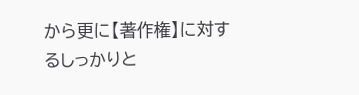から更に【著作権】に対するしっかりと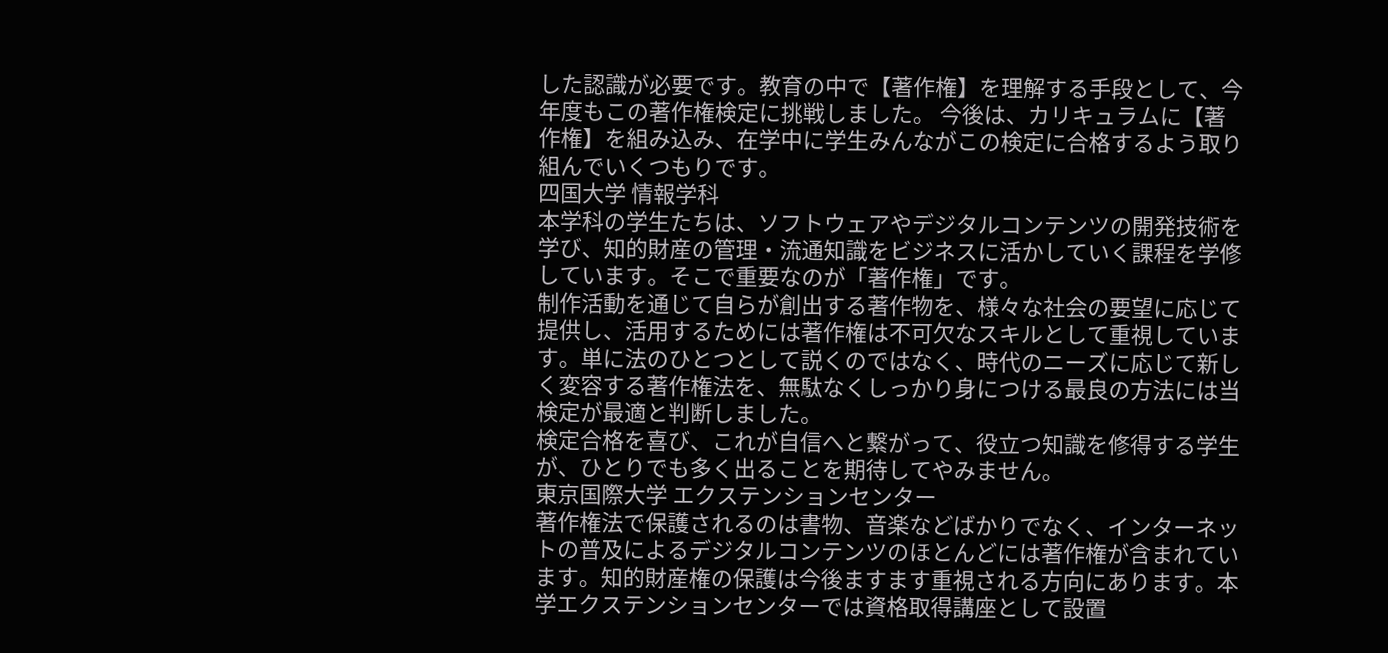した認識が必要です。教育の中で【著作権】を理解する手段として、今年度もこの著作権検定に挑戦しました。 今後は、カリキュラムに【著作権】を組み込み、在学中に学生みんながこの検定に合格するよう取り組んでいくつもりです。
四国大学 情報学科
本学科の学生たちは、ソフトウェアやデジタルコンテンツの開発技術を学び、知的財産の管理・流通知識をビジネスに活かしていく課程を学修しています。そこで重要なのが「著作権」です。
制作活動を通じて自らが創出する著作物を、様々な社会の要望に応じて提供し、活用するためには著作権は不可欠なスキルとして重視しています。単に法のひとつとして説くのではなく、時代のニーズに応じて新しく変容する著作権法を、無駄なくしっかり身につける最良の方法には当検定が最適と判断しました。
検定合格を喜び、これが自信へと繋がって、役立つ知識を修得する学生が、ひとりでも多く出ることを期待してやみません。
東京国際大学 エクステンションセンター
著作権法で保護されるのは書物、音楽などばかりでなく、インターネットの普及によるデジタルコンテンツのほとんどには著作権が含まれています。知的財産権の保護は今後ますます重視される方向にあります。本学エクステンションセンターでは資格取得講座として設置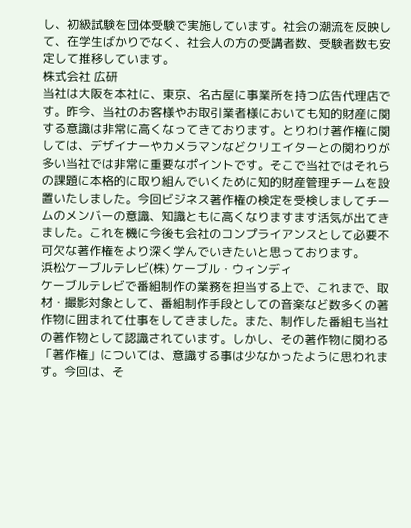し、初級試験を団体受験で実施しています。社会の潮流を反映して、在学生ばかりでなく、社会人の方の受講者数、受験者数も安定して推移しています。
株式会社 広研
当社は大阪を本社に、東京、名古屋に事業所を持つ広告代理店です。昨今、当社のお客様やお取引業者様においても知的財産に関する意識は非常に高くなってきております。とりわけ著作権に関しては、デザイナーやカメラマンなどクリエイターとの関わりが多い当社では非常に重要なポイントです。そこで当社ではそれらの課題に本格的に取り組んでいくために知的財産管理チームを設置いたしました。今回ビジネス著作権の検定を受検しましてチームのメンバーの意識、知識ともに高くなりますます活気が出てきました。これを機に今後も会社のコンプライアンスとして必要不可欠な著作権をより深く学んでいきたいと思っております。
浜松ケーブルテレビ(株) ケーブル・ウィンディ
ケーブルテレビで番組制作の業務を担当する上で、これまで、取材・撮影対象として、番組制作手段としての音楽など数多くの著作物に囲まれて仕事をしてきました。また、制作した番組も当社の著作物として認識されています。しかし、その著作物に関わる「著作権」については、意識する事は少なかったように思われます。今回は、そ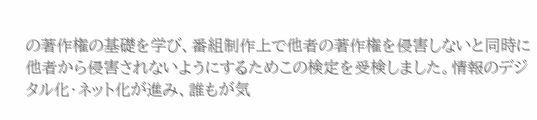の著作権の基礎を学び、番組制作上で他者の著作権を侵害しないと同時に他者から侵害されないようにするためこの検定を受検しました。情報のデジタル化・ネット化が進み、誰もが気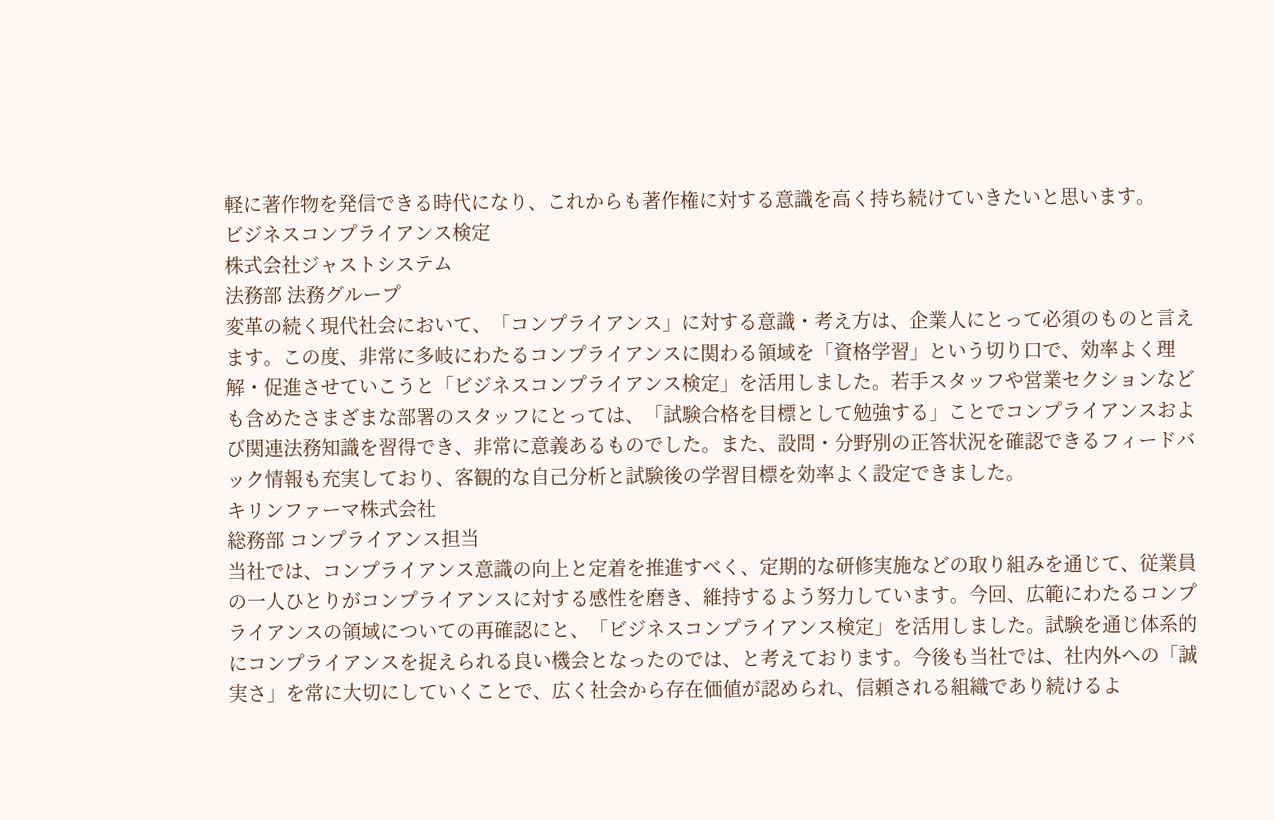軽に著作物を発信できる時代になり、これからも著作権に対する意識を高く持ち続けていきたいと思います。
ビジネスコンプライアンス検定
株式会社ジャストシステム
法務部 法務グループ
変革の続く現代社会において、「コンプライアンス」に対する意識・考え方は、企業人にとって必須のものと言えます。この度、非常に多岐にわたるコンプライアンスに関わる領域を「資格学習」という切り口で、効率よく理解・促進させていこうと「ビジネスコンプライアンス検定」を活用しました。若手スタッフや営業セクションなども含めたさまざまな部署のスタッフにとっては、「試験合格を目標として勉強する」ことでコンプライアンスおよび関連法務知識を習得でき、非常に意義あるものでした。また、設問・分野別の正答状況を確認できるフィードバック情報も充実しており、客観的な自己分析と試験後の学習目標を効率よく設定できました。
キリンファーマ株式会社
総務部 コンプライアンス担当
当社では、コンプライアンス意識の向上と定着を推進すべく、定期的な研修実施などの取り組みを通じて、従業員の一人ひとりがコンプライアンスに対する感性を磨き、維持するよう努力しています。今回、広範にわたるコンプライアンスの領域についての再確認にと、「ビジネスコンプライアンス検定」を活用しました。試験を通じ体系的にコンプライアンスを捉えられる良い機会となったのでは、と考えております。今後も当社では、社内外への「誠実さ」を常に大切にしていくことで、広く社会から存在価値が認められ、信頼される組織であり続けるよ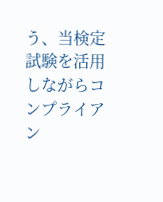う、当検定試験を活用しながらコンプライアン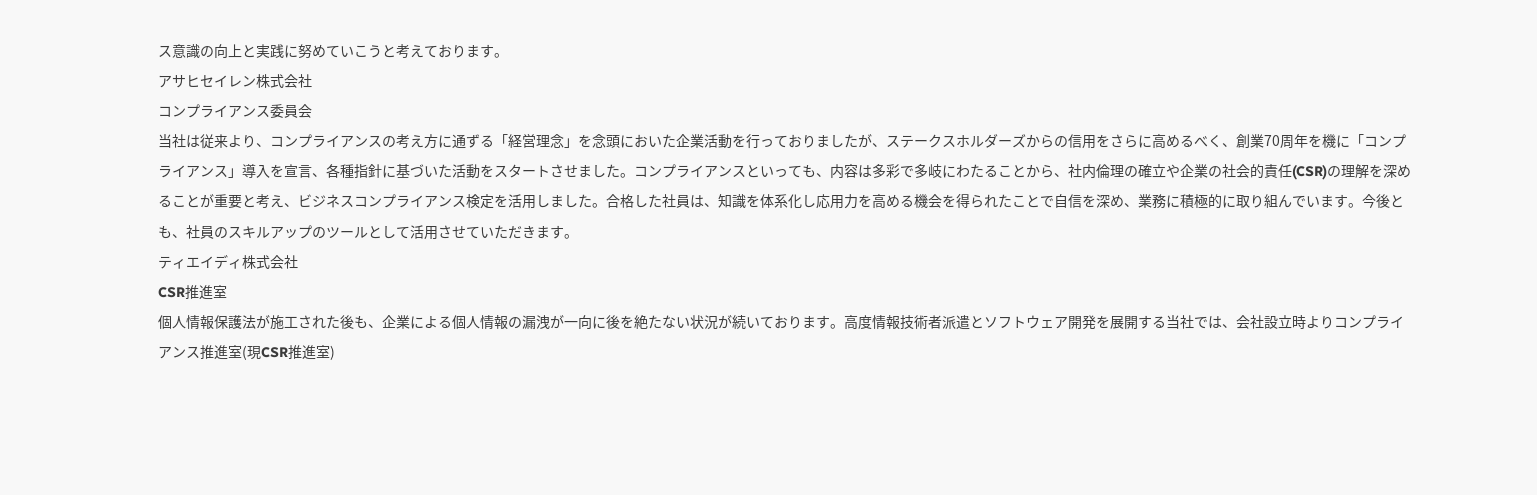ス意識の向上と実践に努めていこうと考えております。
アサヒセイレン株式会社
コンプライアンス委員会
当社は従来より、コンプライアンスの考え方に通ずる「経営理念」を念頭においた企業活動を行っておりましたが、ステークスホルダーズからの信用をさらに高めるべく、創業70周年を機に「コンプライアンス」導入を宣言、各種指針に基づいた活動をスタートさせました。コンプライアンスといっても、内容は多彩で多岐にわたることから、社内倫理の確立や企業の社会的責任(CSR)の理解を深めることが重要と考え、ビジネスコンプライアンス検定を活用しました。合格した社員は、知識を体系化し応用力を高める機会を得られたことで自信を深め、業務に積極的に取り組んでいます。今後とも、社員のスキルアップのツールとして活用させていただきます。
ティエイディ株式会社
CSR推進室
個人情報保護法が施工された後も、企業による個人情報の漏洩が一向に後を絶たない状況が続いております。高度情報技術者派遣とソフトウェア開発を展開する当社では、会社設立時よりコンプライアンス推進室(現CSR推進室)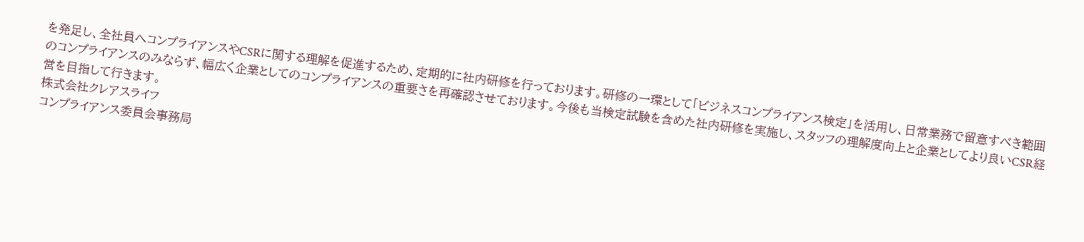を発足し、全社員へコンプライアンスやCSRに関する理解を促進するため、定期的に社内研修を行っております。研修の一環として「ビジネスコンプライアンス検定」を活用し、日常業務で留意すべき範囲のコンプライアンスのみならず、幅広く企業としてのコンプライアンスの重要さを再確認させております。今後も当検定試験を含めた社内研修を実施し、スタッフの理解度向上と企業としてより良いCSR経営を目指して行きます。
株式会社クレアスライフ
コンプライアンス委員会事務局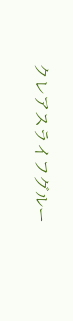クレアスライフグルー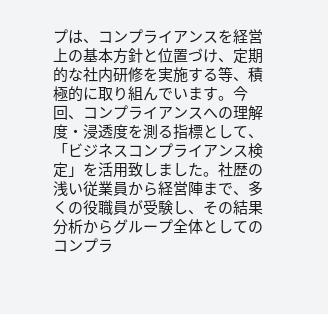プは、コンプライアンスを経営上の基本方針と位置づけ、定期的な社内研修を実施する等、積極的に取り組んでいます。今回、コンプライアンスへの理解度・浸透度を測る指標として、「ビジネスコンプライアンス検定」を活用致しました。社歴の浅い従業員から経営陣まで、多くの役職員が受験し、その結果分析からグループ全体としてのコンプラ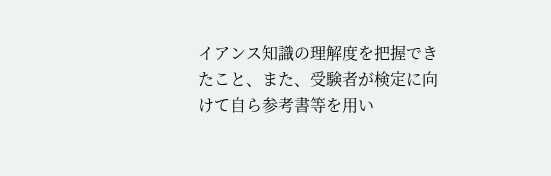イアンス知識の理解度を把握できたこと、また、受験者が検定に向けて自ら参考書等を用い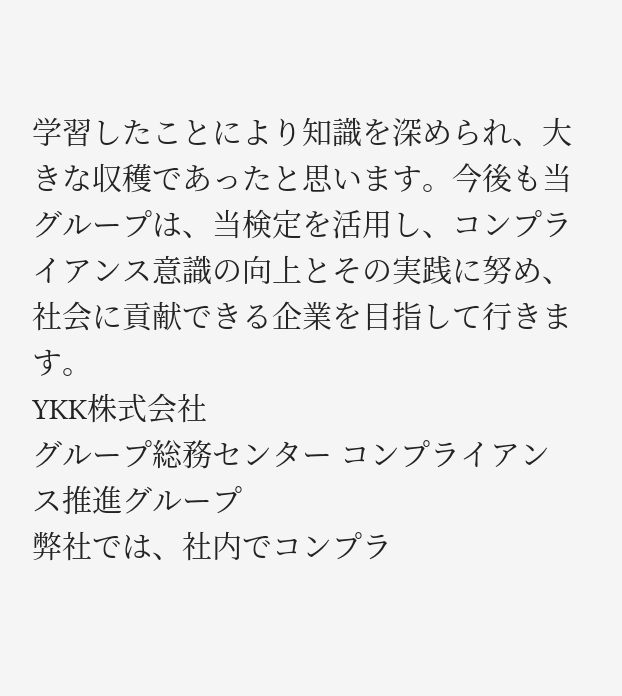学習したことにより知識を深められ、大きな収穫であったと思います。今後も当グループは、当検定を活用し、コンプライアンス意識の向上とその実践に努め、社会に貢献できる企業を目指して行きます。
YKK株式会社
グループ総務センター コンプライアンス推進グループ
弊社では、社内でコンプラ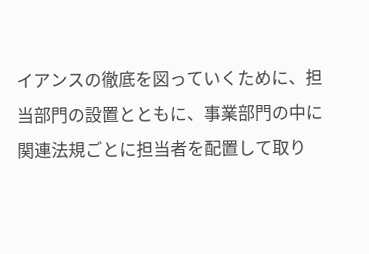イアンスの徹底を図っていくために、担当部門の設置とともに、事業部門の中に関連法規ごとに担当者を配置して取り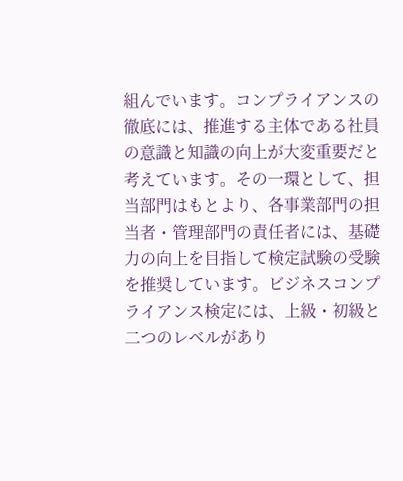組んでいます。コンプライアンスの徹底には、推進する主体である社員の意識と知識の向上が大変重要だと考えています。その一環として、担当部門はもとより、各事業部門の担当者・管理部門の責任者には、基礎力の向上を目指して検定試験の受験を推奨しています。ビジネスコンプライアンス検定には、上級・初級と二つのレベルがあり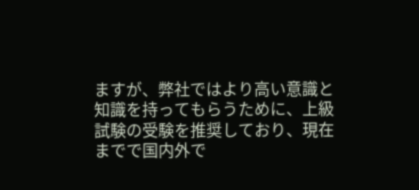ますが、弊社ではより高い意識と知識を持ってもらうために、上級試験の受験を推奨しており、現在までで国内外で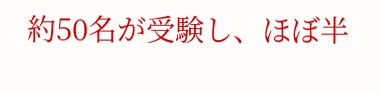約50名が受験し、ほぼ半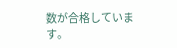数が合格しています。